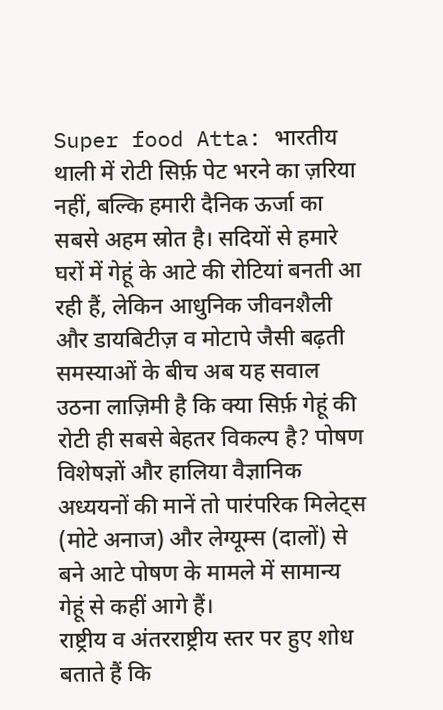Super food Atta: भारतीय थाली में रोटी सिर्फ़ पेट भरने का ज़रिया नहीं, बल्कि हमारी दैनिक ऊर्जा का सबसे अहम स्रोत है। सदियों से हमारे घरों में गेहूं के आटे की रोटियां बनती आ रही हैं, लेकिन आधुनिक जीवनशैली और डायबिटीज़ व मोटापे जैसी बढ़ती समस्याओं के बीच अब यह सवाल उठना लाज़िमी है कि क्या सिर्फ़ गेहूं की रोटी ही सबसे बेहतर विकल्प है? पोषण विशेषज्ञों और हालिया वैज्ञानिक अध्ययनों की मानें तो पारंपरिक मिलेट्स (मोटे अनाज) और लेग्यूम्स (दालों) से बने आटे पोषण के मामले में सामान्य गेहूं से कहीं आगे हैं।
राष्ट्रीय व अंतरराष्ट्रीय स्तर पर हुए शोध बताते हैं कि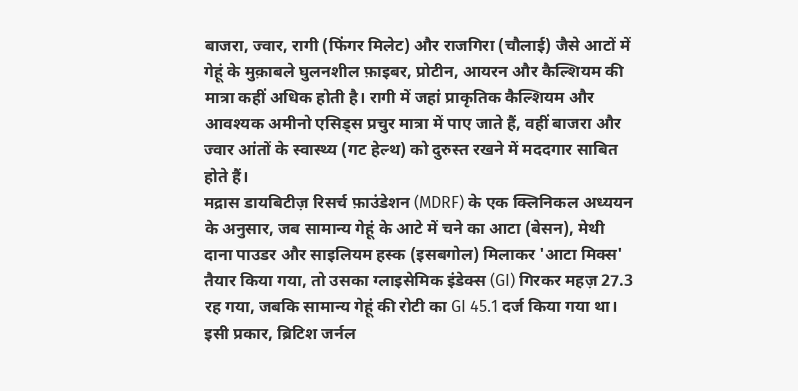बाजरा, ज्वार, रागी (फिंगर मिलेट) और राजगिरा (चौलाई) जैसे आटों में गेहूं के मुक़ाबले घुलनशील फ़ाइबर, प्रोटीन, आयरन और कैल्शियम की मात्रा कहीं अधिक होती है। रागी में जहां प्राकृतिक कैल्शियम और आवश्यक अमीनो एसिड्स प्रचुर मात्रा में पाए जाते हैं, वहीं बाजरा और ज्वार आंतों के स्वास्थ्य (गट हेल्थ) को दुरुस्त रखने में मददगार साबित होते हैं।
मद्रास डायबिटीज़ रिसर्च फ़ाउंडेशन (MDRF) के एक क्लिनिकल अध्ययन के अनुसार, जब सामान्य गेहूं के आटे में चने का आटा (बेसन), मेथी दाना पाउडर और साइलियम हस्क (इसबगोल) मिलाकर 'आटा मिक्स' तैयार किया गया, तो उसका ग्लाइसेमिक इंडेक्स (GI) गिरकर महज़ 27.3 रह गया, जबकि सामान्य गेहूं की रोटी का GI 45.1 दर्ज किया गया था। इसी प्रकार, ब्रिटिश जर्नल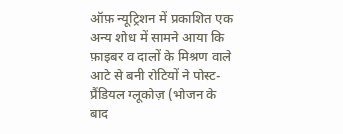ऑफ़ न्यूट्रिशन में प्रकाशित एक अन्य शोध में सामने आया कि फ़ाइबर व दालों के मिश्रण वाले आटे से बनी रोटियों ने पोस्ट-प्रैंडियल ग्लूकोज़ (भोजन के बाद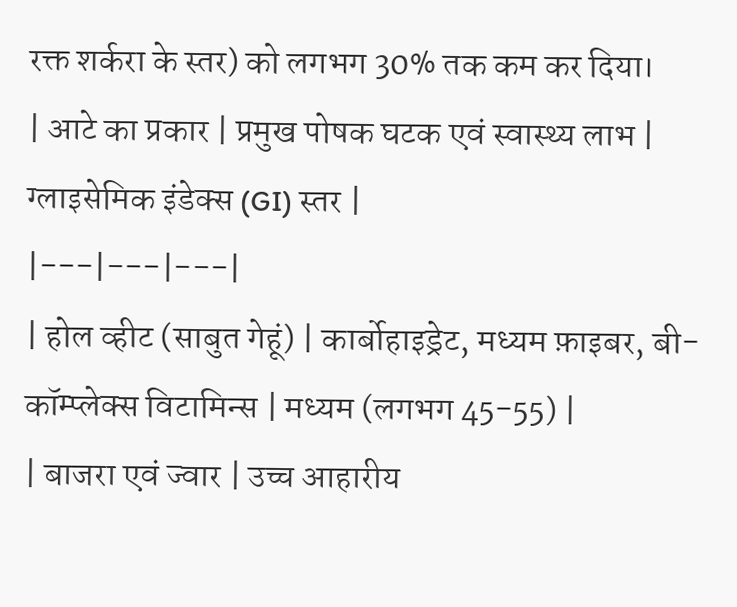रक्त शर्करा के स्तर) को लगभग 30% तक कम कर दिया।
| आटे का प्रकार | प्रमुख पोषक घटक एवं स्वास्थ्य लाभ | ग्लाइसेमिक इंडेक्स (GI) स्तर |
|---|---|---|
| होल व्हीट (साबुत गेहूं) | कार्बोहाइड्रेट, मध्यम फ़ाइबर, बी-कॉम्प्लेक्स विटामिन्स | मध्यम (लगभग 45-55) |
| बाजरा एवं ज्वार | उच्च आहारीय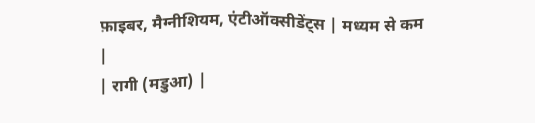फ़ाइबर, मैग्नीशियम, एंटीऑक्सीडेंट्स | मध्यम से कम |
| रागी (मडुआ) |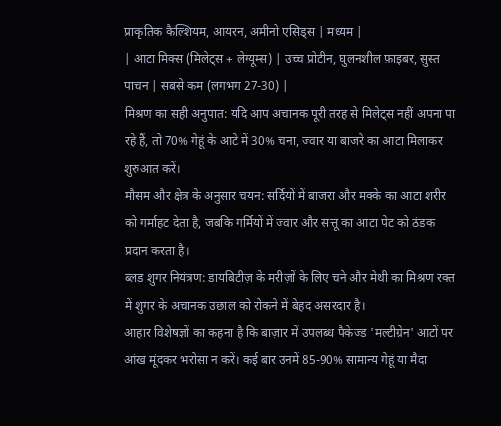प्राकृतिक कैल्शियम, आयरन, अमीनो एसिड्स | मध्यम |
| आटा मिक्स (मिलेट्स + लेग्यूम्स) | उच्च प्रोटीन, घुलनशील फ़ाइबर, सुस्त पाचन | सबसे कम (लगभग 27-30) |
मिश्रण का सही अनुपात: यदि आप अचानक पूरी तरह से मिलेट्स नहीं अपना पा रहे हैं, तो 70% गेहूं के आटे में 30% चना, ज्वार या बाजरे का आटा मिलाकर शुरुआत करें।
मौसम और क्षेत्र के अनुसार चयन: सर्दियों में बाजरा और मक्के का आटा शरीर को गर्माहट देता है, जबकि गर्मियों में ज्वार और सत्तू का आटा पेट को ठंडक प्रदान करता है।
ब्लड शुगर नियंत्रण: डायबिटीज़ के मरीज़ों के लिए चने और मेथी का मिश्रण रक्त में शुगर के अचानक उछाल को रोकने में बेहद असरदार है।
आहार विशेषज्ञों का कहना है कि बाज़ार में उपलब्ध पैकेज्ड 'मल्टीग्रेन' आटों पर आंख मूंदकर भरोसा न करें। कई बार उनमें 85-90% सामान्य गेहूं या मैदा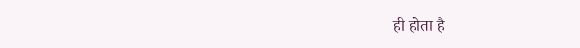ही होता है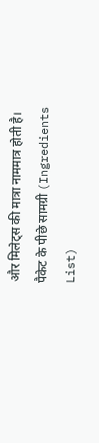और मिलेट्स की मात्रा नाममात्र होती है। पैकेट के पीछे सामग्री (Ingredients List)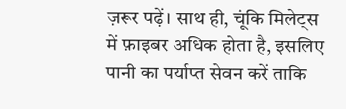ज़रूर पढ़ें। साथ ही, चूंकि मिलेट्स में फ़ाइबर अधिक होता है, इसलिए पानी का पर्याप्त सेवन करें ताकि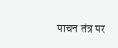पाचन तंत्र पर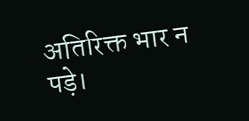अतिरिक्त भार न पड़े।